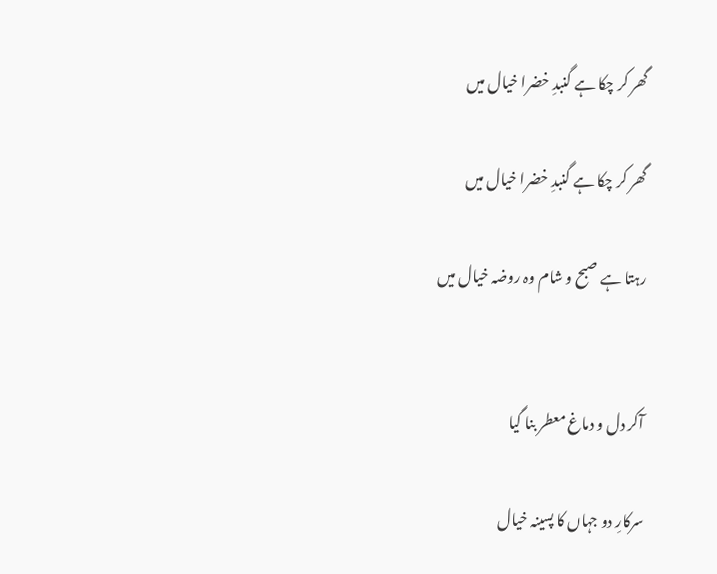گھر کر چکا ہے گنبدِ خضرا خیال میں

گھر کر چکا ہے گنبدِ خضرا خیال میں

رہتا ہے صبح و شام وہ روضہ خیال میں


آکر دل و دماغ معطر بنا گیا

سرکارِ دو جہاں کا پسینہ خیال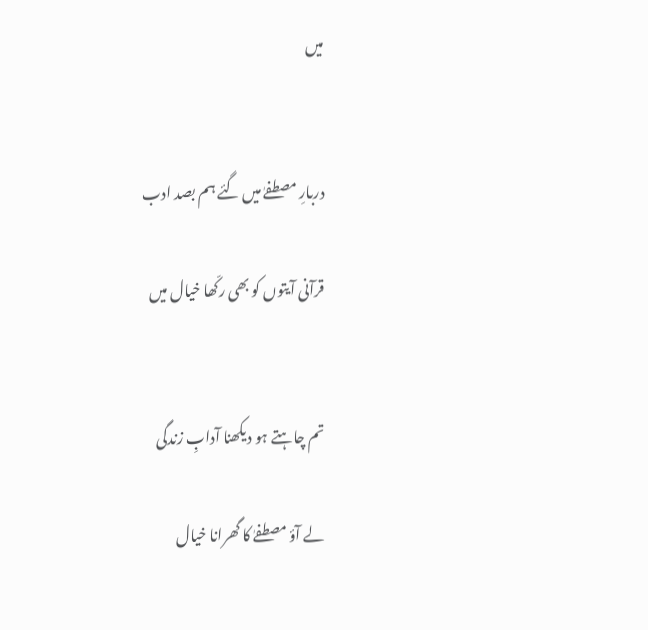میں


دربارِ مصطفےٰ میں گئے ہم بصد ادب

قرآنی آیتوں کو بھی رکّھا خیال میں


تم چاہتے ہو دیکھنا آدابِ زندگی

لے آؤ مصطفےٰ کا گھرانا خیال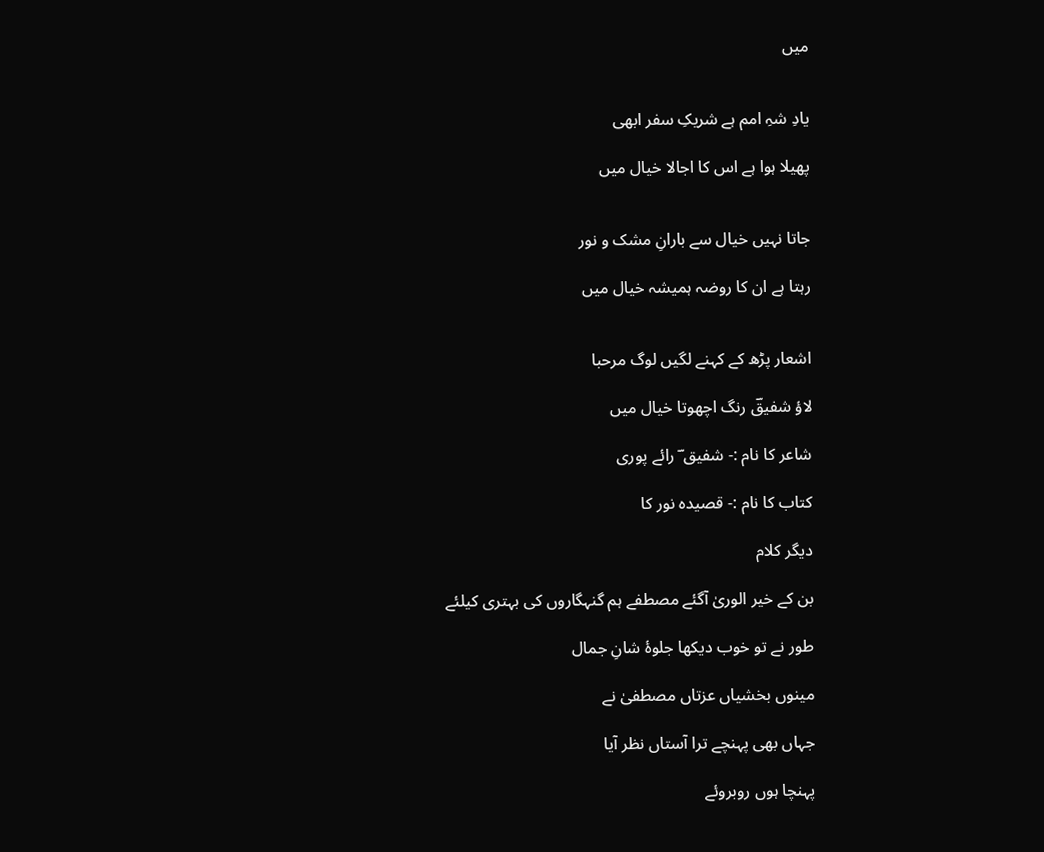میں


یادِ شہِ امم ہے شریکِ سفر ابھی

پھیلا ہوا ہے اس کا اجالا خیال میں


جاتا نہیں خیال سے بارانِ مشک و نور

رہتا ہے ان کا روضہ ہمیشہ خیال میں


اشعار پڑھ کے کہنے لگیں لوگ مرحبا

لاؤ شفیقؔ رنگ اچھوتا خیال میں

شاعر کا نام :- شفیق ؔ رائے پوری

کتاب کا نام :- قصیدہ نور کا

دیگر کلام

بن کے خیر الوریٰ آگئے مصطفے ہم گنہگاروں کی بہتری کیلئے

طور نے تو خوب دیکھا جلوۂ شانِ جمال

مینوں بخشیاں عزتاں مصطفیٰ نے

جہاں بھی پہنچے ترا آستاں نظر آیا

پہنچا ہوں روبروئے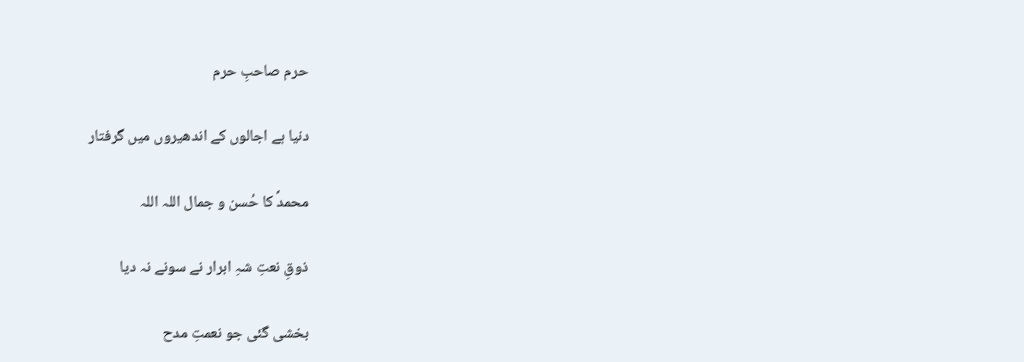حرم صاحبِ حرم

دنیا ہے اجالوں کے اندھیروں میں گرفتار

محمدؐ کا حُسن و جمال اللہ اللہ

ذوقِ نعتِ شہِ ابرار نے سونے نہ دیا

بخشی گئی جو نعمتِ مدح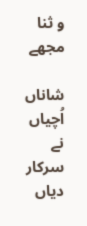و ثنا مجھے

شاناں اُچیاں نے سرکار دیاں